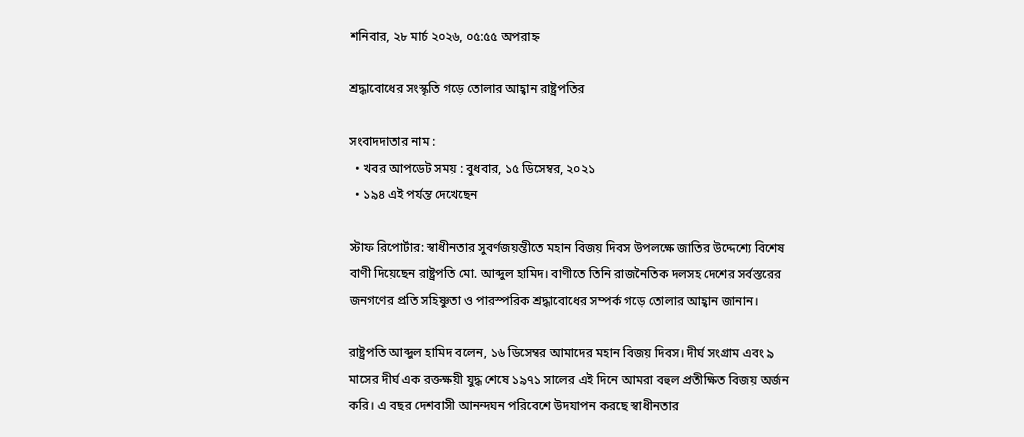শনিবার, ২৮ মার্চ ২০২৬, ০৫:৫৫ অপরাহ্ন

শ্রদ্ধাবোধের সংস্কৃতি গড়ে তোলার আহ্বান রাষ্ট্রপতির

সংবাদদাতার নাম :
  • খবর আপডেট সময় : বুধবার, ১৫ ডিসেম্বর, ২০২১
  • ১৯৪ এই পর্যন্ত দেখেছেন

স্টাফ রিপোর্টার: স্বাধীনতার সুবর্ণজয়ন্তীতে মহান বিজয় দিবস উপলক্ষে জাতির উদ্দেশ্যে বিশেষ বাণী দিয়েছেন রাষ্ট্রপতি মো. আব্দুল হামিদ। বাণীতে তিনি রাজনৈতিক দলসহ দেশের সর্বস্তরের জনগণের প্রতি সহিষ্ণুতা ও পারস্পরিক শ্রদ্ধাবোধের সম্পর্ক গড়ে তোলার আহ্বান জানান।

রাষ্ট্রপতি আব্দুল হামিদ বলেন, ১৬ ডিসেম্বর আমাদের মহান বিজয় দিবস। দীর্ঘ সংগ্রাম এবং ৯ মাসের দীর্ঘ এক রক্তক্ষয়ী যুদ্ধ শেষে ১৯৭১ সালের এই দিনে আমরা বহুল প্রতীক্ষিত বিজয় অর্জন করি। এ বছর দেশবাসী আনন্দঘন পরিবেশে উদযাপন করছে স্বাধীনতার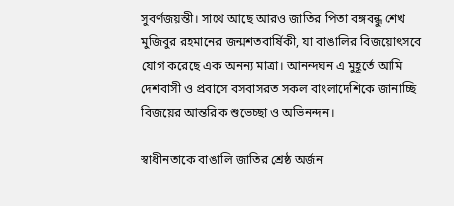সুবর্ণজয়ন্তী। সাথে আছে আরও জাতির পিতা বঙ্গবন্ধু শেখ মুজিবুর রহমানের জন্মশতবার্ষিকী, যা বাঙালির বিজয়োৎসবে যোগ করেছে এক অনন্য মাত্রা। আনন্দঘন এ মুহূর্তে আমি দেশবাসী ও প্রবাসে বসবাসরত সকল বাংলাদেশিকে জানাচ্ছি বিজয়ের আন্তরিক শুভেচ্ছা ও অভিনন্দন।

স্বাধীনতাকে বাঙালি জাতির শ্রেষ্ঠ অর্জন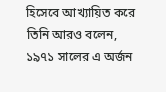হিসেবে আখ্যায়িত করে তিনি আরও বলেন, ১৯৭১ সালের এ অর্জন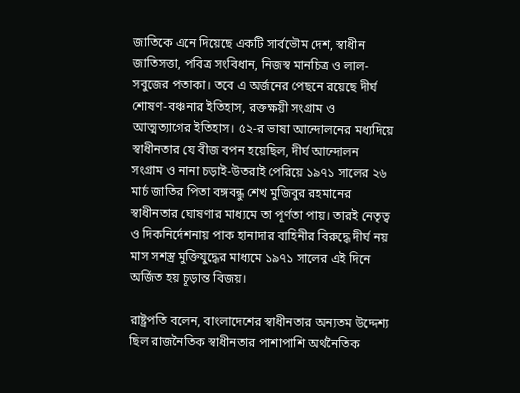জাতিকে এনে দিয়েছে একটি সার্বভৌম দেশ, স্বাধীন জাতিসত্তা, পবিত্র সংবিধান, নিজস্ব মানচিত্র ও লাল-সবুজের পতাকা। তবে এ অর্জনের পেছনে রয়েছে দীর্ঘ শোষণ-বঞ্চনার ইতিহাস, রক্তক্ষয়ী সংগ্রাম ও আত্মত্যাগের ইতিহাস। ৫২-র ভাষা আন্দোলনের মধ্যদিয়ে স্বাধীনতার যে বীজ বপন হয়েছিল, দীর্ঘ আন্দোলন সংগ্রাম ও নানা চড়াই-উতরাই পেরিয়ে ১৯৭১ সালের ২৬ মার্চ জাতির পিতা বঙ্গবন্ধু শেখ মুজিবুর রহমানের স্বাধীনতার ঘোষণার মাধ্যমে তা পূর্ণতা পায়। তারই নেতৃত্ব ও দিকনির্দেশনায় পাক হানাদার বাহিনীর বিরুদ্ধে দীর্ঘ নয় মাস সশস্ত্র মুক্তিযুদ্ধের মাধ্যমে ১৯৭১ সালের এই দিনে অর্জিত হয় চূড়ান্ত বিজয়।

রাষ্ট্রপতি বলেন, বাংলাদেশের স্বাধীনতার অন্যতম উদ্দেশ্য ছিল রাজনৈতিক স্বাধীনতার পাশাপাশি অর্থনৈতিক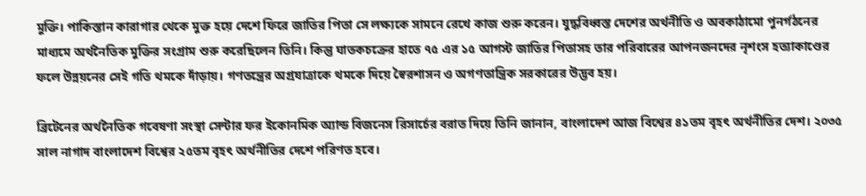মুক্তি। পাকিস্তান কারাগার থেকে মুক্ত হয়ে দেশে ফিরে জাতির পিতা সে লক্ষ্যকে সামনে রেখে কাজ শুরু করেন। যুদ্ধবিধ্বস্ত দেশের অর্থনীতি ও অবকাঠামো পুনর্গঠনের মাধ্যমে অর্থনৈতিক মুক্তির সংগ্রাম শুরু করেছিলেন তিনি। কিন্তু ঘাতকচক্রের হাতে ৭৫ এর ১৫ আগস্ট জাতির পিতাসহ তার পরিবারের আপনজনদের নৃশংস হত্যাকাণ্ডের ফলে উন্নয়নের সেই গতি থমকে দাঁড়ায়। গণতন্ত্রের অগ্রযাত্রাকে থমকে দিয়ে স্বৈরশাসন ও অগণতান্ত্রিক সরকারের উদ্ভব হয়।

ব্রিটেনের অর্থনৈতিক গবেষণা সংস্থা সেন্টার ফর ইকোনমিক অ্যান্ড বিজনেস রিসার্চের বরাত দিয়ে তিনি জানান, বাংলাদেশ আজ বিশ্বের ৪১তম বৃহৎ অর্থনীতির দেশ। ২০৩৫ সাল নাগাদ বাংলাদেশ বিশ্বের ২৫তম বৃহৎ অর্থনীতির দেশে পরিণত হবে।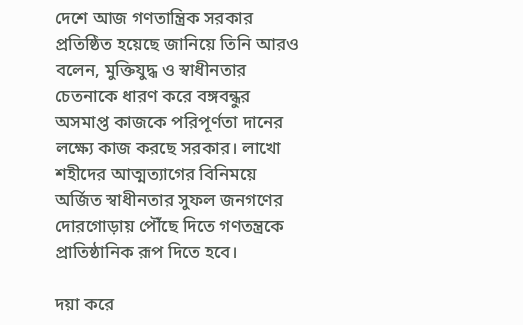দেশে আজ গণতান্ত্রিক সরকার প্রতিষ্ঠিত হয়েছে জানিয়ে তিনি আরও বলেন, মুক্তিযুদ্ধ ও স্বাধীনতার চেতনাকে ধারণ করে বঙ্গবন্ধুর অসমাপ্ত কাজকে পরিপূর্ণতা দানের লক্ষ্যে কাজ করছে সরকার। লাখো শহীদের আত্মত্যাগের বিনিময়ে অর্জিত স্বাধীনতার সুফল জনগণের দোরগোড়ায় পৌঁছে দিতে গণতন্ত্রকে প্রাতিষ্ঠানিক রূপ দিতে হবে।

দয়া করে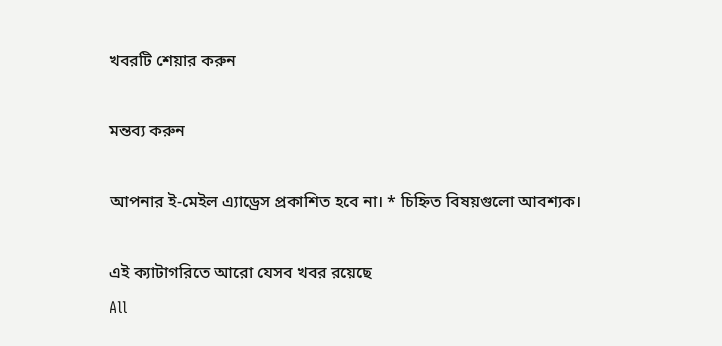খবরটি শেয়ার করুন

মন্তব্য করুন

আপনার ই-মেইল এ্যাড্রেস প্রকাশিত হবে না। * চিহ্নিত বিষয়গুলো আবশ্যক।

এই ক্যাটাগরিতে আরো যেসব খবর রয়েছে
All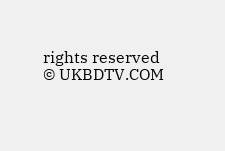rights reserved © UKBDTV.COM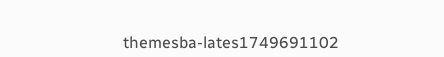themesba-lates1749691102